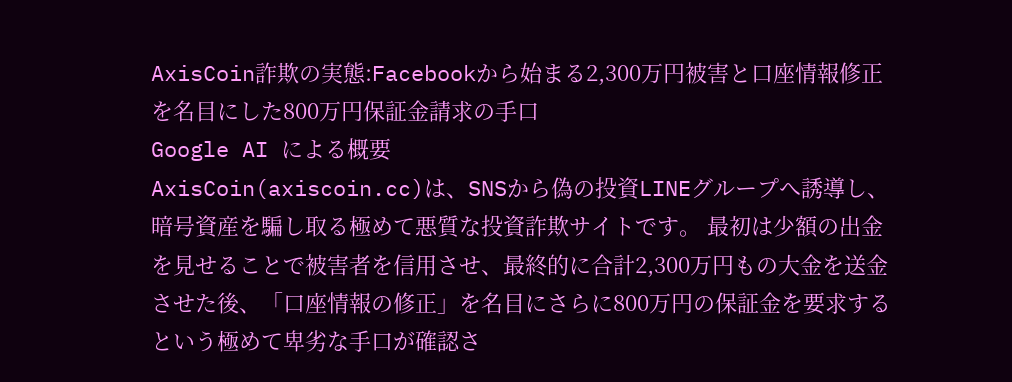AxisCoin詐欺の実態:Facebookから始まる2,300万円被害と口座情報修正を名目にした800万円保証金請求の手口
Google AI による概要
AxisCoin(axiscoin.cc)は、SNSから偽の投資LINEグループへ誘導し、暗号資産を騙し取る極めて悪質な投資詐欺サイトです。 最初は少額の出金を見せることで被害者を信用させ、最終的に合計2,300万円もの大金を送金させた後、「口座情報の修正」を名目にさらに800万円の保証金を要求するという極めて卑劣な手口が確認さ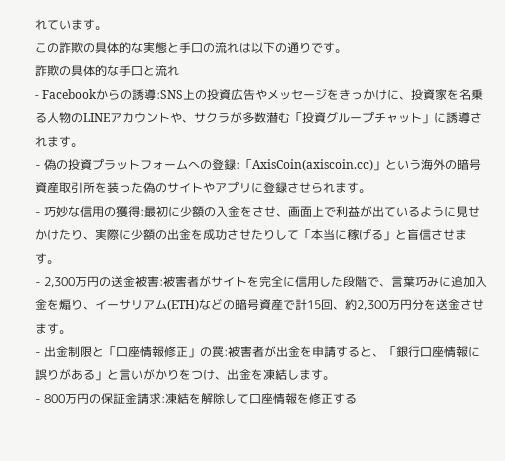れています。
この詐欺の具体的な実態と手口の流れは以下の通りです。
詐欺の具体的な手口と流れ
- Facebookからの誘導:SNS上の投資広告やメッセージをきっかけに、投資家を名乗る人物のLINEアカウントや、サクラが多数潜む「投資グループチャット」に誘導されます。
- 偽の投資プラットフォームへの登録:「AxisCoin(axiscoin.cc)」という海外の暗号資産取引所を装った偽のサイトやアプリに登録させられます。
- 巧妙な信用の獲得:最初に少額の入金をさせ、画面上で利益が出ているように見せかけたり、実際に少額の出金を成功させたりして「本当に稼げる」と盲信させます。
- 2,300万円の送金被害:被害者がサイトを完全に信用した段階で、言葉巧みに追加入金を煽り、イーサリアム(ETH)などの暗号資産で計15回、約2,300万円分を送金させます。
- 出金制限と「口座情報修正」の罠:被害者が出金を申請すると、「銀行口座情報に誤りがある」と言いがかりをつけ、出金を凍結します。
- 800万円の保証金請求:凍結を解除して口座情報を修正する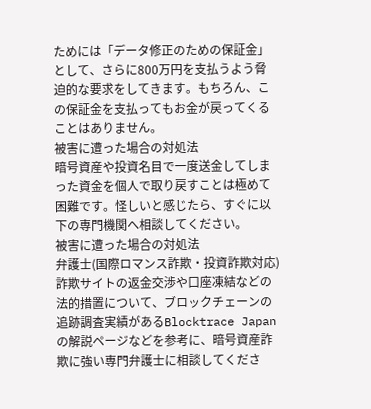ためには「データ修正のための保証金」として、さらに800万円を支払うよう脅迫的な要求をしてきます。もちろん、この保証金を支払ってもお金が戻ってくることはありません。
被害に遭った場合の対処法
暗号資産や投資名目で一度送金してしまった資金を個人で取り戻すことは極めて困難です。怪しいと感じたら、すぐに以下の専門機関へ相談してください。
被害に遭った場合の対処法
弁護士(国際ロマンス詐欺・投資詐欺対応)
詐欺サイトの返金交渉や口座凍結などの法的措置について、ブロックチェーンの追跡調査実績があるBlocktrace Japanの解説ページなどを参考に、暗号資産詐欺に強い専門弁護士に相談してくださ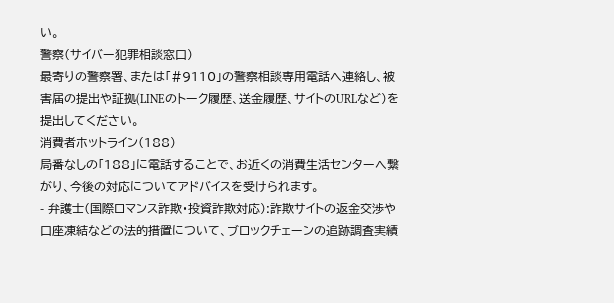い。
警察(サイバー犯罪相談窓口)
最寄りの警察署、または「#9110」の警察相談専用電話へ連絡し、被害届の提出や証拠(LINEのトーク履歴、送金履歴、サイトのURLなど)を提出してください。
消費者ホットライン(188)
局番なしの「188」に電話することで、お近くの消費生活センターへ繋がり、今後の対応についてアドバイスを受けられます。
- 弁護士(国際ロマンス詐欺・投資詐欺対応):詐欺サイトの返金交渉や口座凍結などの法的措置について、ブロックチェーンの追跡調査実績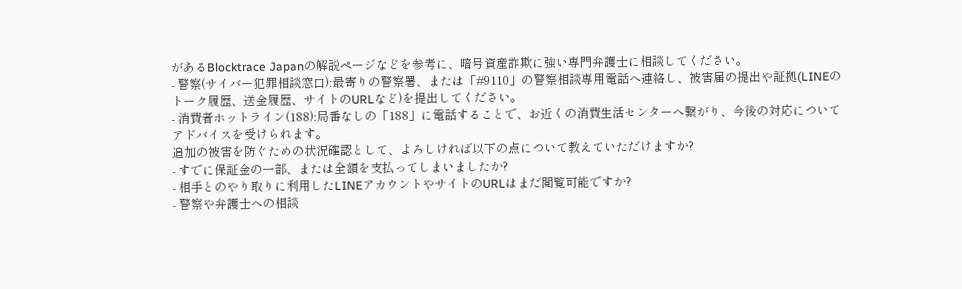があるBlocktrace Japanの解説ページなどを参考に、暗号資産詐欺に強い専門弁護士に相談してください。
- 警察(サイバー犯罪相談窓口):最寄りの警察署、または「#9110」の警察相談専用電話へ連絡し、被害届の提出や証拠(LINEのトーク履歴、送金履歴、サイトのURLなど)を提出してください。
- 消費者ホットライン(188):局番なしの「188」に電話することで、お近くの消費生活センターへ繋がり、今後の対応についてアドバイスを受けられます。
追加の被害を防ぐための状況確認として、よろしければ以下の点について教えていただけますか?
- すでに保証金の一部、または全額を支払ってしまいましたか?
- 相手とのやり取りに利用したLINEアカウントやサイトのURLはまだ閲覧可能ですか?
- 警察や弁護士への相談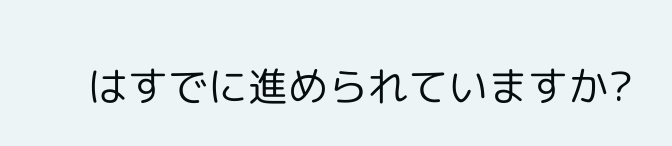はすでに進められていますか?